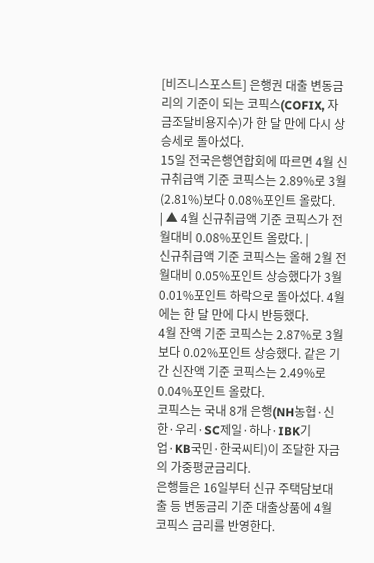[비즈니스포스트] 은행권 대출 변동금리의 기준이 되는 코픽스(COFIX, 자금조달비용지수)가 한 달 만에 다시 상승세로 돌아섰다.
15일 전국은행연합회에 따르면 4월 신규취급액 기준 코픽스는 2.89%로 3월(2.81%)보다 0.08%포인트 올랐다.
| ▲ 4월 신규취급액 기준 코픽스가 전월대비 0.08%포인트 올랐다. |
신규취급액 기준 코픽스는 올해 2월 전월대비 0.05%포인트 상승했다가 3월 0.01%포인트 하락으로 돌아섰다. 4월에는 한 달 만에 다시 반등했다.
4월 잔액 기준 코픽스는 2.87%로 3월보다 0.02%포인트 상승했다. 같은 기간 신잔액 기준 코픽스는 2.49%로 0.04%포인트 올랐다.
코픽스는 국내 8개 은행(NH농협·신한·우리·SC제일·하나·IBK기업·KB국민·한국씨티)이 조달한 자금의 가중평균금리다.
은행들은 16일부터 신규 주택담보대출 등 변동금리 기준 대출상품에 4월 코픽스 금리를 반영한다.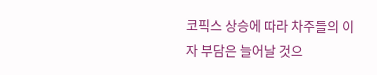코픽스 상승에 따라 차주들의 이자 부담은 늘어날 것으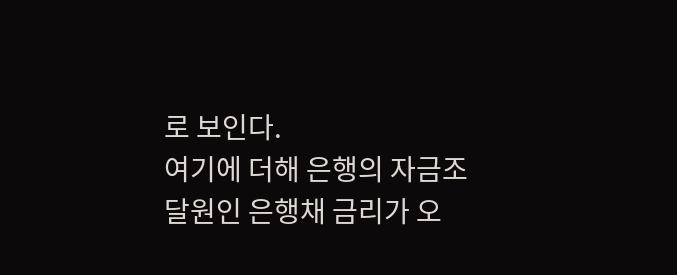로 보인다.
여기에 더해 은행의 자금조달원인 은행채 금리가 오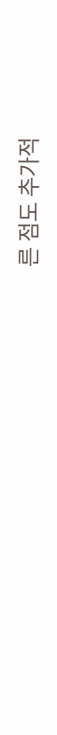른 점도 추가적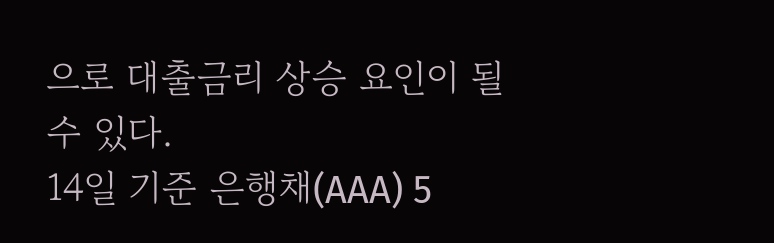으로 대출금리 상승 요인이 될 수 있다.
14일 기준 은행채(AAA) 5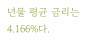년물 평균 금리는 4.166%다.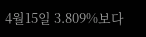4월15일 3.809%보다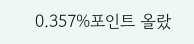0.357%포인트 올랐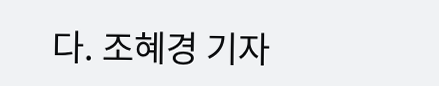다. 조혜경 기자